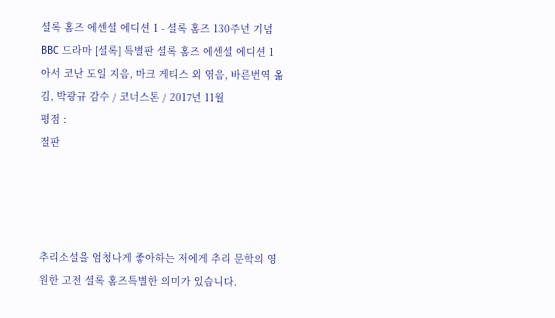셜록 홈즈 에센셜 에디션 1 - 셜록 홈즈 130주년 기념 BBC 드라마 [셜록] 특별판 셜록 홈즈 에센셜 에디션 1
아서 코난 도일 지음, 마크 게티스 외 엮음, 바른번역 옮김, 박광규 감수 / 코너스톤 / 2017년 11월
평점 :
절판




추리소설을 엄청나게 좋아하는 저에게 추리 문학의 영원한 고전 셜록 홈즈특별한 의미가 있습니다.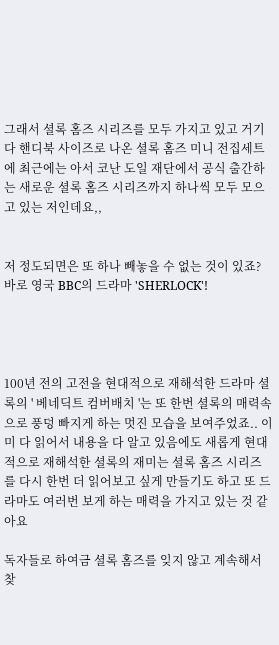그래서 셜록 홈즈 시리즈를 모두 가지고 있고 거기다 핸디북 사이즈로 나온 셜록 홈즈 미니 전집세트에 최근에는 아서 코난 도일 재단에서 공식 출간하는 새로운 셜록 홈즈 시리즈까지 하나씩 모두 모으고 있는 저인데요,,


저 정도되면은 또 하나 빼놓을 수 없는 것이 있죠? 바로 영국 BBC의 드라마 'SHERLOCK'!




100년 전의 고전을 현대적으로 재해석한 드라마 셜록의 ' 베네딕트 컴버배치 '는 또 한번 셜록의 매력속으로 풍덩 빠지게 하는 멋진 모습을 보여주었죠.. 이미 다 읽어서 내용을 다 알고 있음에도 새롭게 현대적으로 재해석한 셜록의 재미는 셜록 홈즈 시리즈를 다시 한번 더 읽어보고 싶게 만들기도 하고 또 드라마도 여러번 보게 하는 매력을 가지고 있는 것 같아요

독자들로 하여금 셜록 홈즈를 잊지 않고 계속해서 찾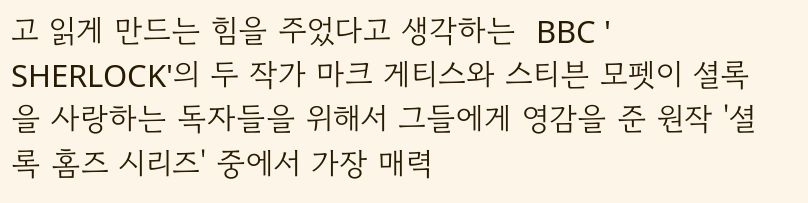고 읽게 만드는 힘을 주었다고 생각하는  BBC ' SHERLOCK'의 두 작가 마크 게티스와 스티븐 모펫이 셜록을 사랑하는 독자들을 위해서 그들에게 영감을 준 원작 '셜록 홈즈 시리즈' 중에서 가장 매력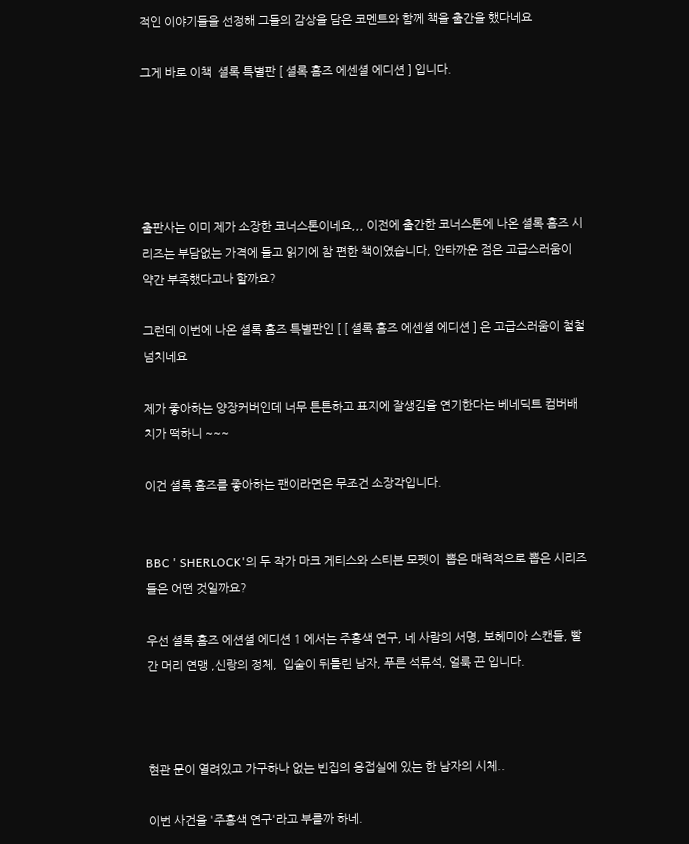적인 이야기들을 선정해 그들의 감상을 담은 코멘트와 함께 책을 출간을 했다네요

그게 바로 이책  셜록 특별판 [ 셜록 홈즈 에센셜 에디션 ] 입니다.





출판사는 이미 제가 소장한 코너스톤이네요,,, 이전에 출간한 코너스톤에 나온 셜록 홈즈 시리즈는 부담없는 가격에 들고 읽기에 참 편한 책이였습니다, 안타까운 점은 고급스러움이 약간 부족했다고나 할까요?

그런데 이번에 나온 셜록 홈즈 특별판인 [ [ 셜록 홈즈 에센셜 에디션 ] 은 고급스러움이 철철 넘치네요

제가 좋아하는 양장커버인데 너무 튼튼하고 표지에 잘생김을 연기한다는 베네딕트 컴버배치가 떡하니 ~~~

이건 셜록 홈즈를 좋아하는 팬이라면은 무조건 소장각입니다.


BBC ' SHERLOCK'의 두 작가 마크 게티스와 스티븐 모펫이  뽑은 매력적으로 뽑은 시리즈들은 어떤 것일까요?

우선 셜록 홈즈 에션셜 에디션 1 에서는 주홍색 연구, 네 사람의 서명, 보헤미아 스캔들, 빨간 머리 연맹 ,신랑의 정체,  입술이 뒤틀린 남자, 푸른 석류석, 얼룩 끈 입니다.



현관 문이 열려있고 가구하나 없는 빈집의 응접실에 있는 한 남자의 시체..

이번 사건을 '주홍색 연구'라고 부를까 하네.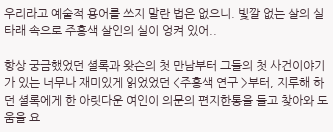우리라고 예술적 용어를 쓰지 말란 법은 없으니. 빛깔 없는 살의 실타래 속으로 주홍색 살인의 실이 엉켜 있어..

항상 궁금했었던 셜록과 왓슨의 첫 만남부터 그들의 첫 사건이야기가 있는 너무나 재미있게 읽었었던 <주홍색 연구 >부터, 지루해 하던 셜록에게 한 아릿다운 여인이 의문의 편지한통을 들고 찾아와 도움을 요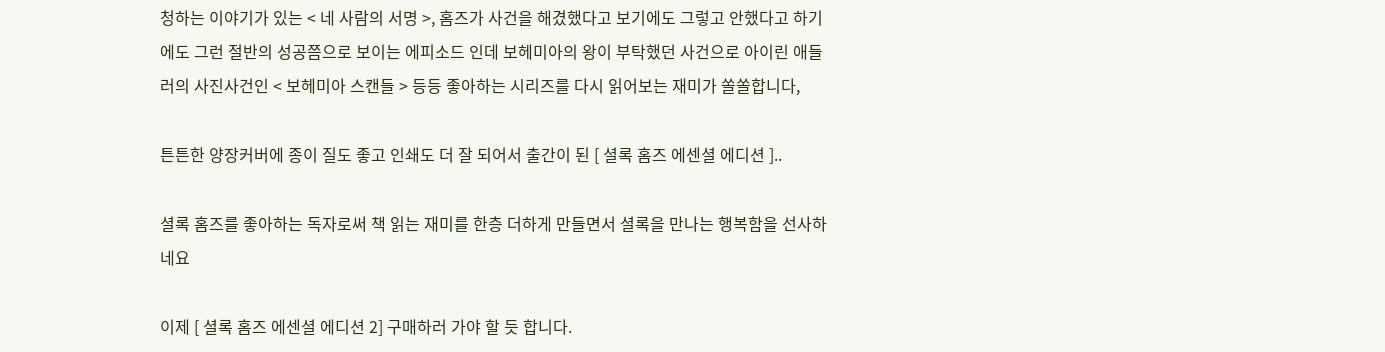청하는 이야기가 있는 < 네 사람의 서명 >, 홈즈가 사건을 해겼했다고 보기에도 그렇고 안했다고 하기에도 그런 절반의 성공쯤으로 보이는 에피소드 인데 보헤미아의 왕이 부탁했던 사건으로 아이린 애들러의 사진사건인 < 보헤미아 스캔들 > 등등 좋아하는 시리즈를 다시 읽어보는 재미가 쏠쏠합니다,

튼튼한 양장커버에 종이 질도 좋고 인쇄도 더 잘 되어서 출간이 된 [ 셜록 홈즈 에센셜 에디션 ]..

셜록 홈즈를 좋아하는 독자로써 책 읽는 재미를 한층 더하게 만들면서 셜록을 만나는 행복함을 선사하네요

이제 [ 셜록 홈즈 에센셜 에디션 2] 구매하러 가야 할 듯 합니다.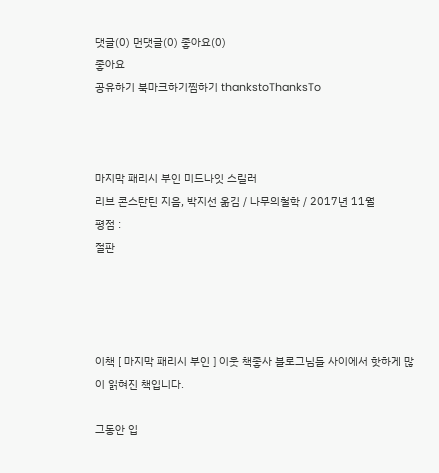댓글(0) 먼댓글(0) 좋아요(0)
좋아요
공유하기 북마크하기찜하기 thankstoThanksTo



마지막 패리시 부인 미드나잇 스릴러
리브 콘스탄틴 지음, 박지선 옮김 / 나무의철학 / 2017년 11월
평점 :
절판




이책 [ 마지막 패리시 부인 ] 이웃 책좋사 블로그님들 사이에서 핫하게 많이 읽혀진 책입니다.

그동안 입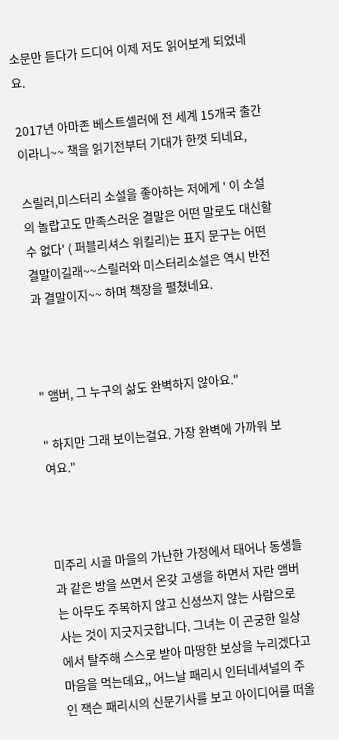소문만 듣다가 드디어 이제 저도 읽어보게 되었네요.

2017년 아마존 베스트셀러에 전 세계 15개국 출간 이라니~~ 책을 읽기전부터 기대가 한껏 되네요,

스릴러,미스터리 소설을 좋아하는 저에게 ' 이 소설의 놀랍고도 만족스러운 결말은 어떤 말로도 대신할 수 없다' ( 퍼블리셔스 위킬리)는 표지 문구는 어떤 결말이길래~~스릴러와 미스터리소설은 역시 반전과 결말이지~~ 하며 책장을 펼쳤네요.



" 앰버, 그 누구의 삶도 완벽하지 않아요."

" 하지만 그래 보이는걸요. 가장 완벽에 가까워 보여요."



미주리 시골 마을의 가난한 가정에서 태어나 동생들과 같은 방을 쓰면서 온갖 고생을 하면서 자란 앰버는 아무도 주목하지 않고 신셩쓰지 않는 사람으로 사는 것이 지긋지긋합니다. 그녀는 이 곤궁한 일상에서 탈주해 스스로 받아 마땅한 보상을 누리겠다고 마음을 먹는데요,, 어느날 패리시 인터네셔널의 주인 잭슨 패리시의 신문기사를 보고 아이디어를 떠올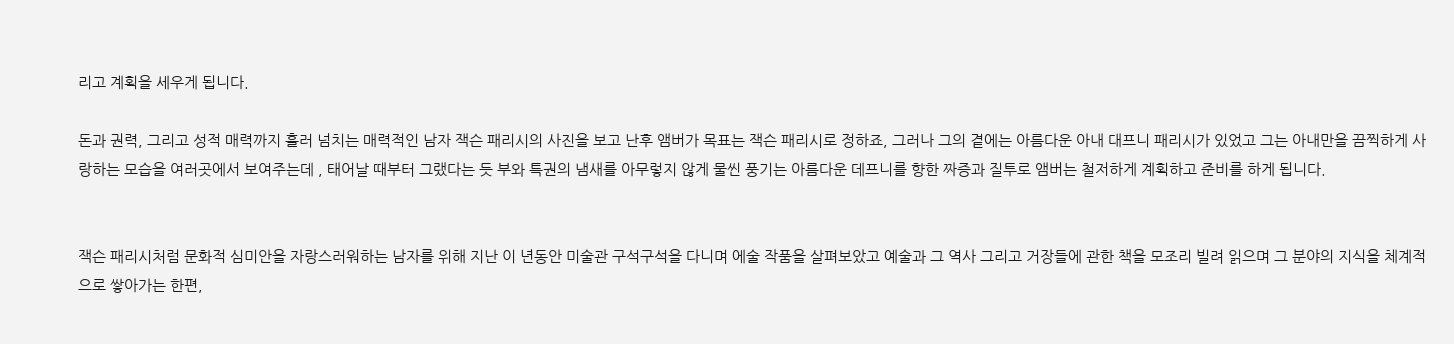리고 계획을 세우게 됩니다.

돈과 권력, 그리고 성적 매력까지 흘러 넘치는 매력적인 남자 잭슨 패리시의 사진을 보고 난후 앰버가 목표는 잭슨 패리시로 정하죠, 그러나 그의 곁에는 아름다운 아내 대프니 패리시가 있었고 그는 아내만을 끔찍하게 사랑하는 모습을 여러곳에서 보여주는데 , 태어날 때부터 그랬다는 듯 부와 특권의 냄새를 아무렇지 않게 물씬 풍기는 아름다운 데프니를 향한 짜증과 질투로 앰버는 철저하게 계획하고 준비를 하게 됩니다.


잭슨 패리시처럼 문화적 심미안을 자랑스러워하는 남자를 위해 지난 이 년동안 미술관 구석구석을 다니며 에술 작품을 살펴보았고 예술과 그 역사 그리고 거장들에 관한 책을 모조리 빌려 읽으며 그 분야의 지식을 체계적으로 쌓아가는 한편,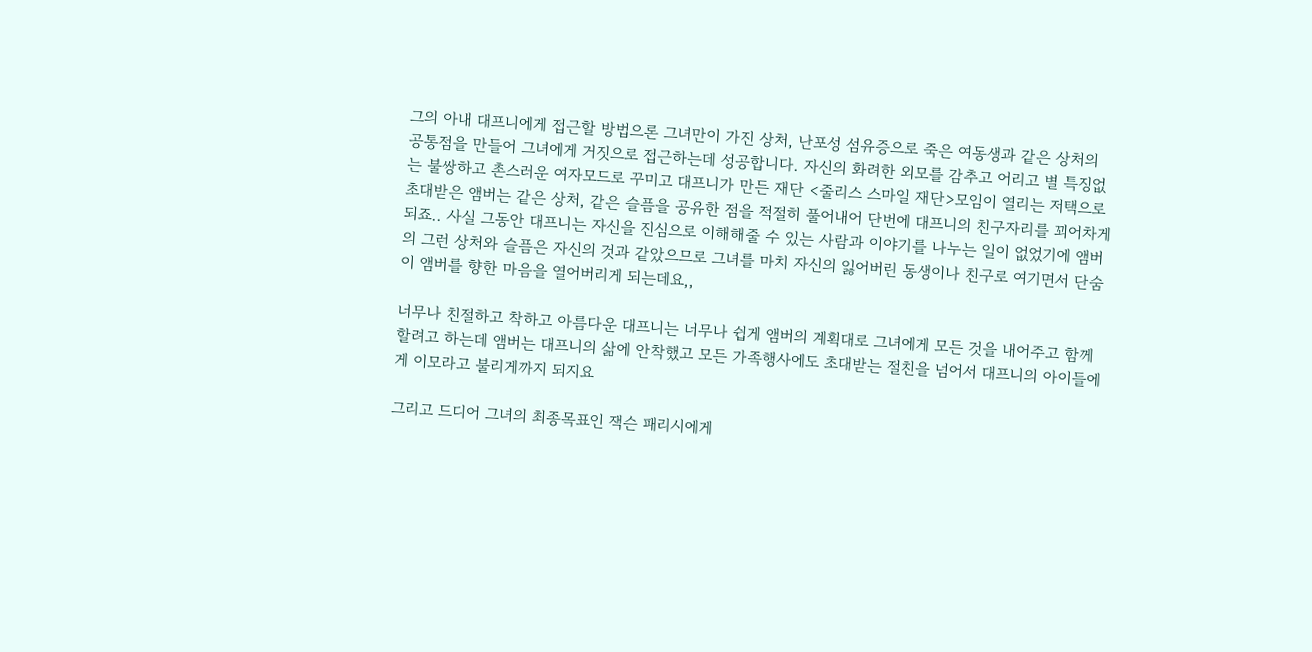그의 아내 대프니에게 접근할 방법으론 그녀만이 가진 상처, 난포성 섬유증으로 죽은 여동생과 같은 상처의 공통점을 만들어 그녀에게 거짓으로 접근하는데 성공합니다. 자신의 화려한 외모를 감추고 어리고 별 특징없는 불쌍하고 촌스러운 여자모드로 꾸미고 대프니가 만든 재단 <줄리스 스마일 재단>모임이 열리는 저택으로 초대받은 앰버는 같은 상처, 같은 슬픔을 공유한 점을 적절히 풀어내어 단번에 대프니의 친구자리를 꾀어차게 되죠.. 사실 그동안 대프니는 자신을 진심으로 이해해줄 수 있는 사람과 이야기를 나누는 일이 없었기에 앰버의 그런 상처와 슬픔은 자신의 것과 같았으므로 그녀를 마치 자신의 잃어버린 동생이나 친구로 여기면서 단숨이 앰버를 향한 마음을 열어버리게 되는데요,,

너무나 친절하고 착하고 아름다운 대프니는 너무나 쉽게 앰버의 계획대로 그녀에게 모든 것을 내어주고 함께 할려고 하는데 앰버는 대프니의 삶에 안착했고 모든 가족행사에도 초대받는 절친을 넘어서 대프니의 아이들에게 이모라고 불리게까지 되지요

그리고 드디어 그녀의 최종목표인 잭슨 패리시에게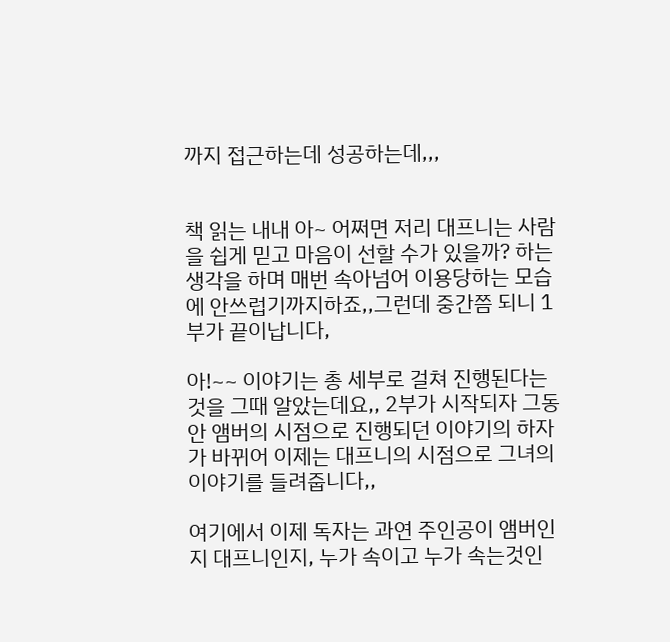까지 접근하는데 성공하는데,,,


책 읽는 내내 아~ 어쩌면 저리 대프니는 사람을 쉽게 믿고 마음이 선할 수가 있을까? 하는 생각을 하며 매번 속아넘어 이용당하는 모습에 안쓰럽기까지하죠,,그런데 중간쯤 되니 1부가 끝이납니다,

아!~~ 이야기는 총 세부로 걸쳐 진행된다는 것을 그때 알았는데요,, 2부가 시작되자 그동안 앰버의 시점으로 진행되던 이야기의 하자가 바뀌어 이제는 대프니의 시점으로 그녀의 이야기를 들려줍니다,,

여기에서 이제 독자는 과연 주인공이 앰버인지 대프니인지, 누가 속이고 누가 속는것인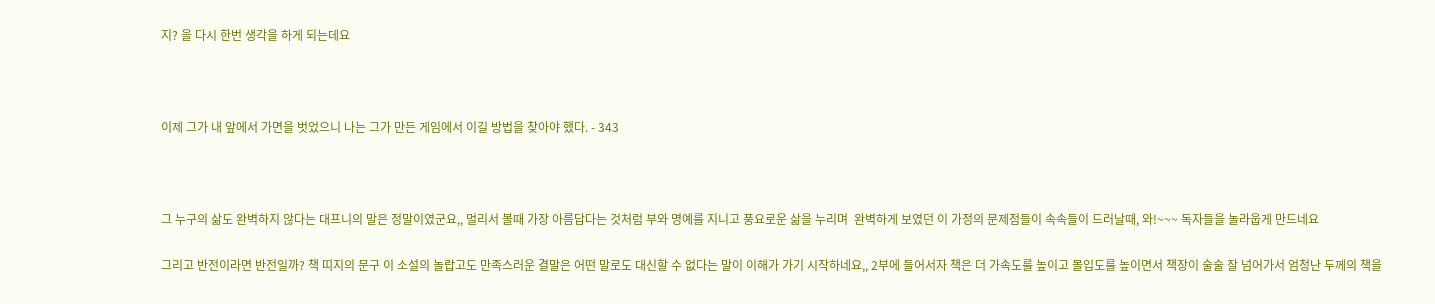지? 을 다시 한번 생각을 하게 되는데요



이제 그가 내 앞에서 가면을 벗었으니 나는 그가 만든 게임에서 이길 방법을 찾아야 했다. - 343



그 누구의 삶도 완벽하지 않다는 대프니의 말은 정말이였군요,, 멀리서 볼때 가장 아름답다는 것처럼 부와 명예를 지니고 풍요로운 삶을 누리며  완벽하게 보였던 이 가정의 문제점들이 속속들이 드러날때, 와!~~~ 독자들을 놀라웁게 만드네요

그리고 반전이라면 반전일까? 책 띠지의 문구 이 소설의 놀랍고도 만족스러운 결말은 어떤 말로도 대신할 수 없다는 말이 이해가 가기 시작하네요,, 2부에 들어서자 책은 더 가속도를 높이고 몰입도를 높이면서 책장이 술술 잘 넘어가서 엄청난 두께의 책을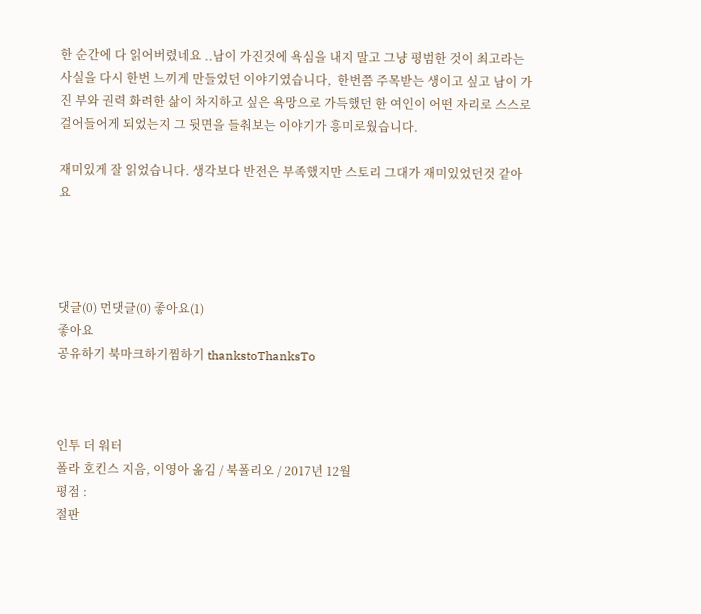한 순간에 다 읽어버렸네요 ..남이 가진것에 욕심을 내지 말고 그냥 평범한 것이 최고라는 사실을 다시 한번 느끼게 만들었던 이야기였습니다,  한번쯤 주목받는 생이고 싶고 남이 가진 부와 권력 화려한 삶이 차지하고 싶은 욕망으로 가득했던 한 여인이 어떤 자리로 스스로 걸어들어게 되었는지 그 뒷면을 들춰보는 이야기가 흥미로웠습니다.

재미있게 잘 읽었습니다. 생각보다 반전은 부족했지만 스토리 그대가 재미있었던것 같아요




댓글(0) 먼댓글(0) 좋아요(1)
좋아요
공유하기 북마크하기찜하기 thankstoThanksTo



인투 더 워터
폴라 호킨스 지음, 이영아 옮김 / 북폴리오 / 2017년 12월
평점 :
절판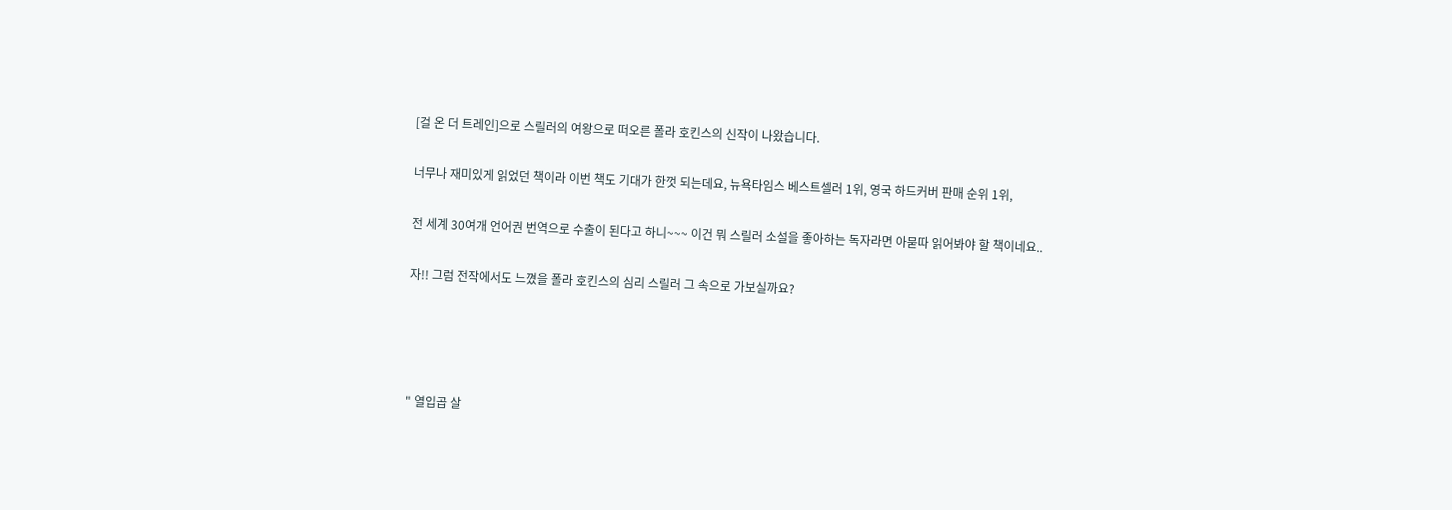[걸 온 더 트레인]으로 스릴러의 여왕으로 떠오른 폴라 호킨스의 신작이 나왔습니다.

너무나 재미있게 읽었던 책이라 이번 책도 기대가 한껏 되는데요, 뉴욕타임스 베스트셀러 1위, 영국 하드커버 판매 순위 1위,

전 세계 30여개 언어권 번역으로 수출이 된다고 하니~~~ 이건 뭐 스릴러 소설을 좋아하는 독자라면 아묻따 읽어봐야 할 책이네요..

자!! 그럼 전작에서도 느꼈을 폴라 호킨스의 심리 스릴러 그 속으로 가보실까요?




" 열입곱 살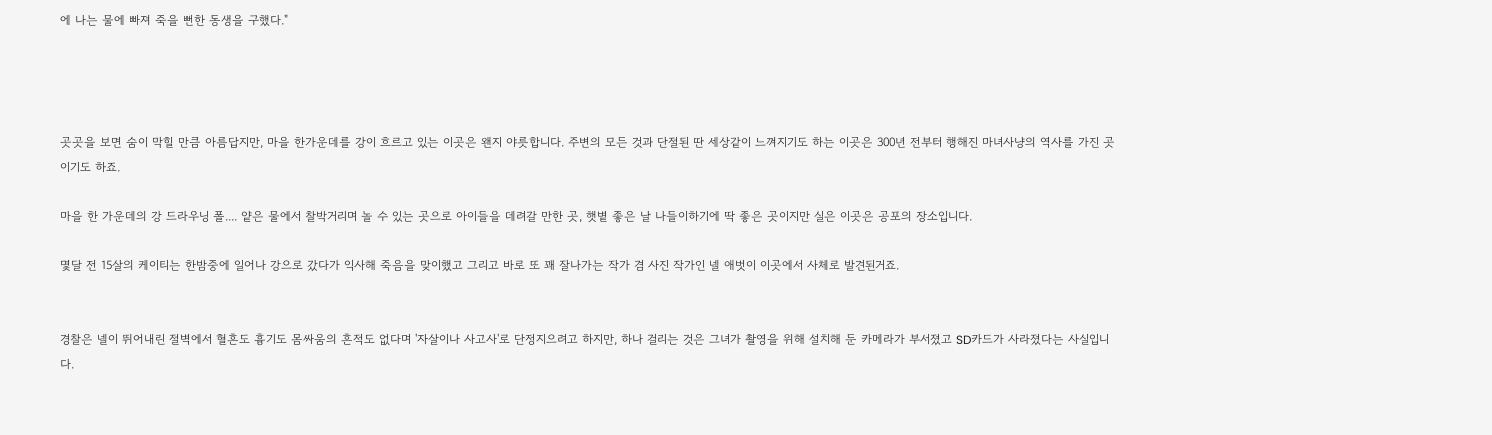에 나는 물에 빠져 죽을 뻔한 동생을 구했다."




곳곳을 보면 숨이 막힐 만큼 아름답지만, 마을 한가운데를 강이 흐르고 있는 이곳은 왠지 야릇합니다. 주변의 모든 것과 단절된 딴 세상같이 느껴지기도 하는 이곳은 300년 전부터 행해진 마녀사냥의 역사를 가진 곳이기도 하죠.

마을 한 가운데의 강 드라우닝 폴.... 얕은 물에서 찰박거리며 놀 수 있는 곳으로 아이들을 데려갈 만한 곳, 햇볕 좋은 날 나들이하기에 딱 좋은 곳이지만 실은 이곳은 공포의 장소입니다.

몇달 전 15살의 케이티는 한밤중에 일어나 강으로 갔다가 익사해 죽음을 맞이했고 그리고 바로 또 꽤 잘나가는 작가 겸 사진 작가인 넬 애벗이 이곳에서 사체로 발견된거죠.


경찰은 넬이 뛰어내린 절벽에서 혈흔도 흉기도 몸싸움의 흔적도 없다며 '자살이나 사고사'로 단정지으려고 하지만, 하나 걸리는 것은 그녀가 촬영을 위해 설치해 둔 카메라가 부서졌고 SD카드가 사라졌다는 사실입니다.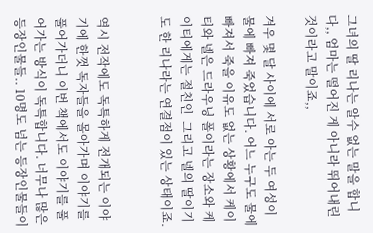그녀의 딸 리나는 알수 없는 말을 합니다,, 엄마는 떨어진 게 아니라 뛰어내린 것이라고 말이죠,,

겨우 몇 달 사이에 서로 아는 두 여성이 물에 빠져 죽었습니다. 어느 누구도 물에 빠져서 죽을 이유도 없는 상황에서 케이티와 넬은 드라우닝 폴이라는 장소와 케이티에게는 절친인  그리고 넬의 딸이기도 한 리나라는 연결점이 있는 상태이죠.


역시 전작에도 독특하게 전개되는 이야기에 한껏 독자들을 몰아가며 이야기를 풀어가더니 이번 책에서도 이야기를 풀어가는 방식이 독특합니다. 너무나 많은 등장인물들.. 10명도 넘는 등장인물들이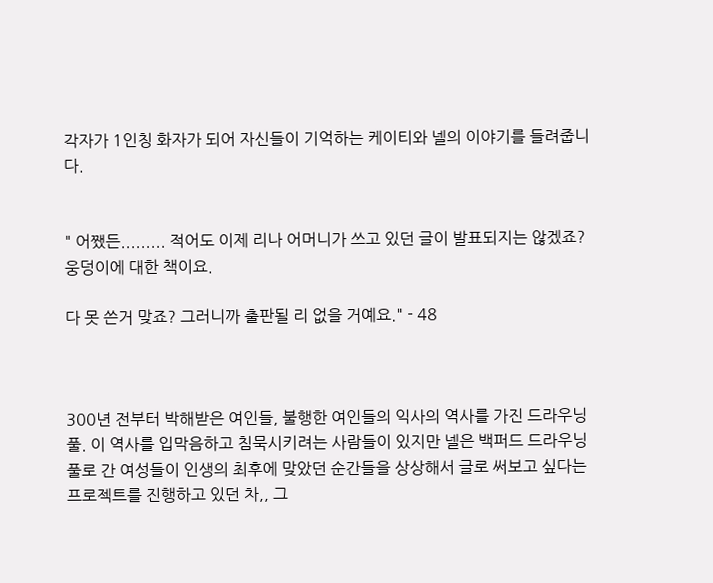각자가 1인칭 화자가 되어 자신들이 기억하는 케이티와 넬의 이야기를 들려줍니다.


" 어쨌든......... 적어도 이제 리나 어머니가 쓰고 있던 글이 발표되지는 않겠죠? 웅덩이에 대한 책이요.

다 못 쓴거 맞죠? 그러니까 출판될 리 없을 거예요." - 48



300년 전부터 박해받은 여인들, 불행한 여인들의 익사의 역사를 가진 드라우닝 풀. 이 역사를 입막음하고 침묵시키려는 사람들이 있지만 넬은 백퍼드 드라우닝 풀로 간 여성들이 인생의 최후에 맞았던 순간들을 상상해서 글로 써보고 싶다는 프로젝트를 진행하고 있던 차,, 그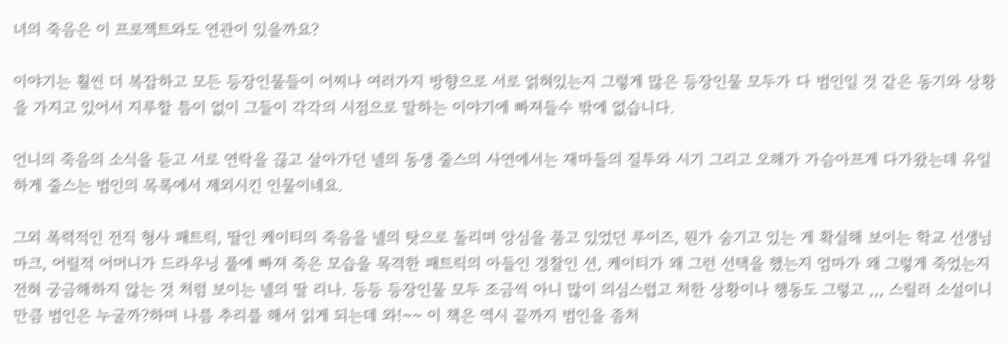녀의 죽음은 이 프로젝트와도 연관이 있을까요?

이야기는 훨씬 더 복잡하고 모든 등장인물들이 어찌나 여러가지 방향으로 서로 얽혀있는지 그렇게 많은 등장인물 모두가 다 범인일 것 같은 동기와 상황을 가지고 있어서 지루할 틈이 없이 그들이 각각의 시점으로 말하는 이야기에 빠져들수 밖에 없습니다.

언니의 죽음의 소식을 듣고 서로 연락을 끊고 살아가던 넬의 동생 줄스의 사연에서는 재마들의 질투와 시기 그리고 오해가 가슴아프게 다가왔는데 유일하게 줄스는 범인의 목록에서 제외시킨 인물이네요.

그외 폭력적인 전직 형사 패트릭, 딸인 케이티의 죽음을 넬의 탓으로 돌리며 앙심을 품고 있었던 루이즈, 뭔가 숨기고 있는 게 확실해 보이는 학교 선생님 마크, 어릴적 어머니가 드라우닝 풀에 빠져 죽은 모습을 목격한 패트릭의 아들인 경찰인 션, 케이티가 왜 그런 선택을 했는지 엄마가 왜 그렇게 죽었는지 전혀 궁금해하지 않는 것 처럼 보이는 넬의 딸 리나. 등등 등장인물 모두 조금씩 아니 많이 의심스럽고 처한 상황이나 행동도 그렇고 ,,, 스릴러 소설이니만큼 범인은 누굴까?하며 나름 추리를 해서 읽게 되는데 와!~~ 이 책은 역시 끝까지 범인을 좀처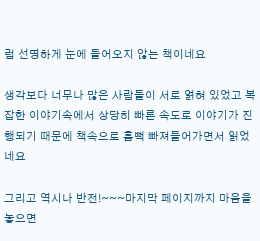럼 선명하게 눈에 들어오지 않는 책이네요

생각보다 너무나 많은 사람들이 서로 얽혀 있었고 복잡한 이야기속에서 상당히 빠른 속도로 이야기가 진행되기 때문에 책속으로 흠뻑 빠져들어가면서 읽었네요

그리고 역시나 반전!~~~마지막 페이지까지 마음을 놓으면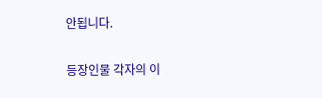안됩니다.

등장인물 각자의 이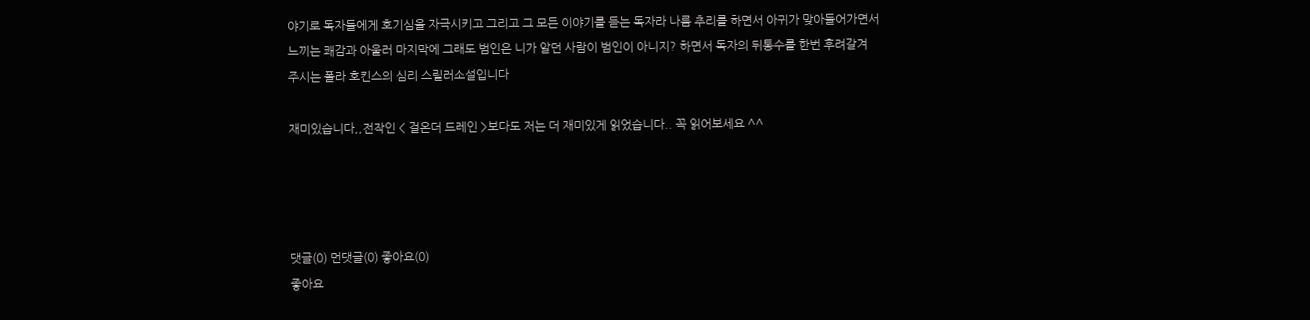야기로 독자들에게 호기심을 자극시키고 그리고 그 모든 이야기를 듣는 독자라 나름 추리를 하면서 아귀가 맞아들어가면서 느끼는 쾌감과 아울러 마지막에 그래도 범인은 니가 알던 사람이 범인이 아니지? 하면서 독자의 뒤통수를 한번 후려갈겨 주시는 폴라 호킨스의 심리 스릴러소설입니다

재미있습니다,,전작인 < 걸온더 드레인 >보다도 저는 더 재미있게 읽었습니다.. 꼭 읽어보세요 ^^




댓글(0) 먼댓글(0) 좋아요(0)
좋아요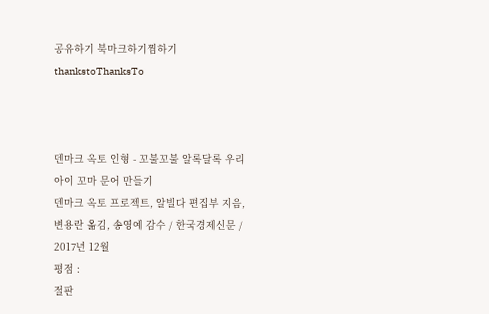공유하기 북마크하기찜하기 thankstoThanksTo



덴마크 옥토 인형 - 꼬불꼬불 알록달록 우리 아이 꼬마 문어 만들기
덴마크 옥토 프로젝트, 알빌다 편집부 지음, 변용란 옮김, 송영예 감수 / 한국경제신문 / 2017년 12월
평점 :
절판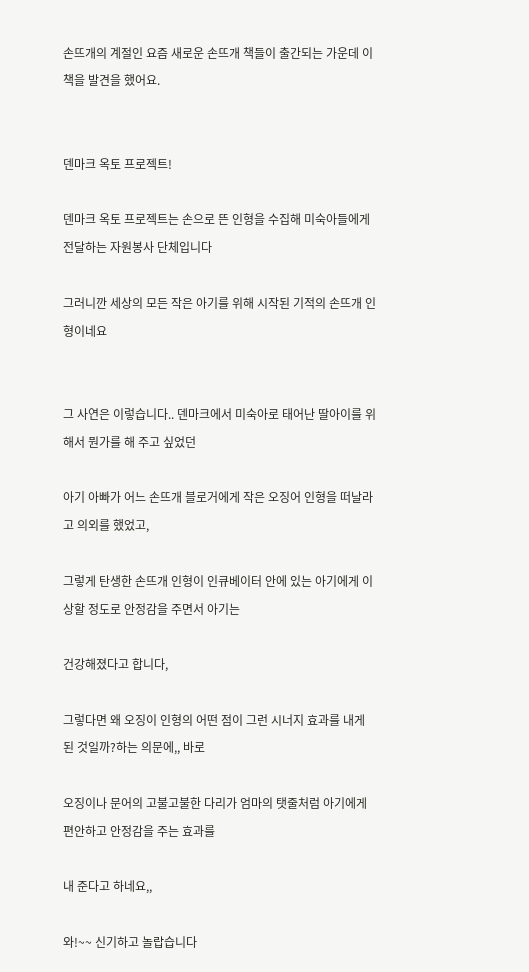손뜨개의 계절인 요즘 새로운 손뜨개 책들이 출간되는 가운데 이 책을 발견을 했어요.


덴마크 옥토 프로젝트!

덴마크 옥토 프로젝트는 손으로 뜬 인형을 수집해 미숙아들에게 전달하는 자원봉사 단체입니다

그러니깐 세상의 모든 작은 아기를 위해 시작된 기적의 손뜨개 인형이네요


그 사연은 이렇습니다.. 덴마크에서 미숙아로 태어난 딸아이를 위해서 뭔가를 해 주고 싶었던

아기 아빠가 어느 손뜨개 블로거에게 작은 오징어 인형을 떠날라고 의외를 했었고,

그렇게 탄생한 손뜨개 인형이 인큐베이터 안에 있는 아기에게 이상할 정도로 안정감을 주면서 아기는

건강해졌다고 합니다,

그렇다면 왜 오징이 인형의 어떤 점이 그런 시너지 효과를 내게 된 것일까?하는 의문에,, 바로

오징이나 문어의 고불고불한 다리가 엄마의 탯줄처럼 아기에게 편안하고 안정감을 주는 효과를

내 준다고 하네요,,

와!~~ 신기하고 놀랍습니다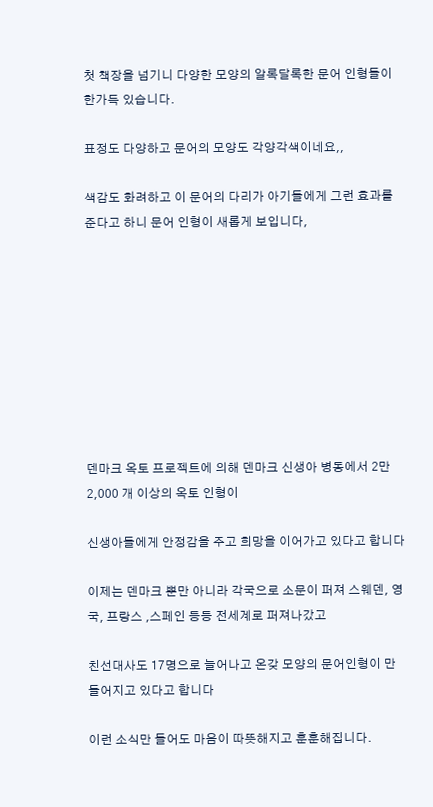첫 책장을 넘기니 다양한 모양의 알록달록한 문어 인형들이 한가득 있습니다.

표정도 다양하고 문어의 모양도 각양각색이네요,,

색감도 화려하고 이 문어의 다리가 아기들에게 그런 효과를 준다고 하니 문어 인형이 새롭게 보입니다,









덴마크 옥토 프로젝트에 의해 덴마크 신생아 병동에서 2만 2,000 개 이상의 옥토 인형이

신생아들에게 안정감을 주고 희망을 이어가고 있다고 합니다

이제는 덴마크 뿐만 아니라 각국으로 소문이 퍼져 스웨덴, 영국, 프랑스 ,스페인 등등 전세계로 퍼져나갔고

친선대사도 17명으로 늘어나고 온갖 모양의 문어인형이 만들어지고 있다고 합니다

이런 소식만 들어도 마음이 따뜻해지고 훈훈해집니다.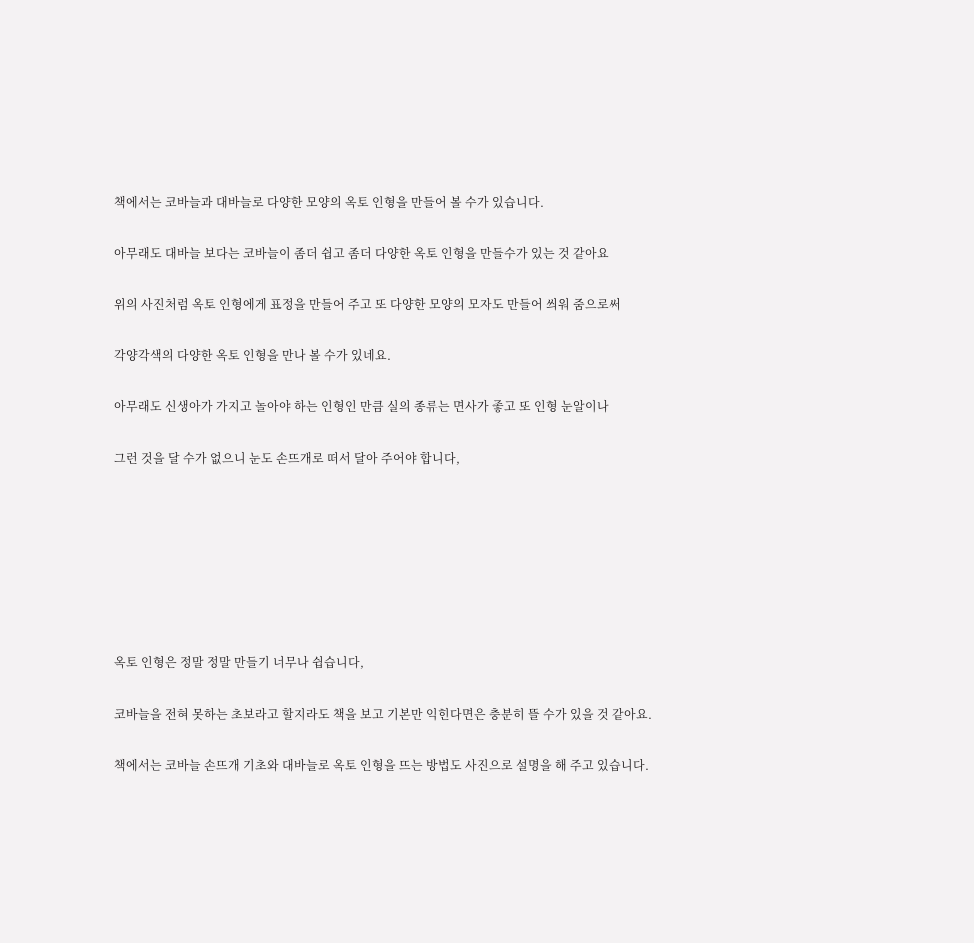책에서는 코바늘과 대바늘로 다양한 모양의 옥토 인형을 만들어 볼 수가 있습니다.

아무래도 대바늘 보다는 코바늘이 좀더 쉽고 좀더 다양한 옥토 인형을 만들수가 있는 것 같아요

위의 사진처럼 옥토 인형에게 표정을 만들어 주고 또 다양한 모양의 모자도 만들어 씌워 줌으로써

각양각색의 다양한 옥토 인형을 만나 볼 수가 있네요.

아무래도 신생아가 가지고 놀아야 하는 인형인 만큼 실의 종류는 면사가 좋고 또 인형 눈알이나

그런 것을 달 수가 없으니 눈도 손뜨개로 떠서 달아 주어야 합니다,







옥토 인형은 정말 정말 만들기 너무나 쉽습니다,

코바늘을 전혀 못하는 초보라고 할지라도 책을 보고 기본만 익힌다면은 충분히 뜰 수가 있을 것 같아요.

책에서는 코바늘 손뜨개 기초와 대바늘로 옥토 인형을 뜨는 방법도 사진으로 설명을 해 주고 있습니다.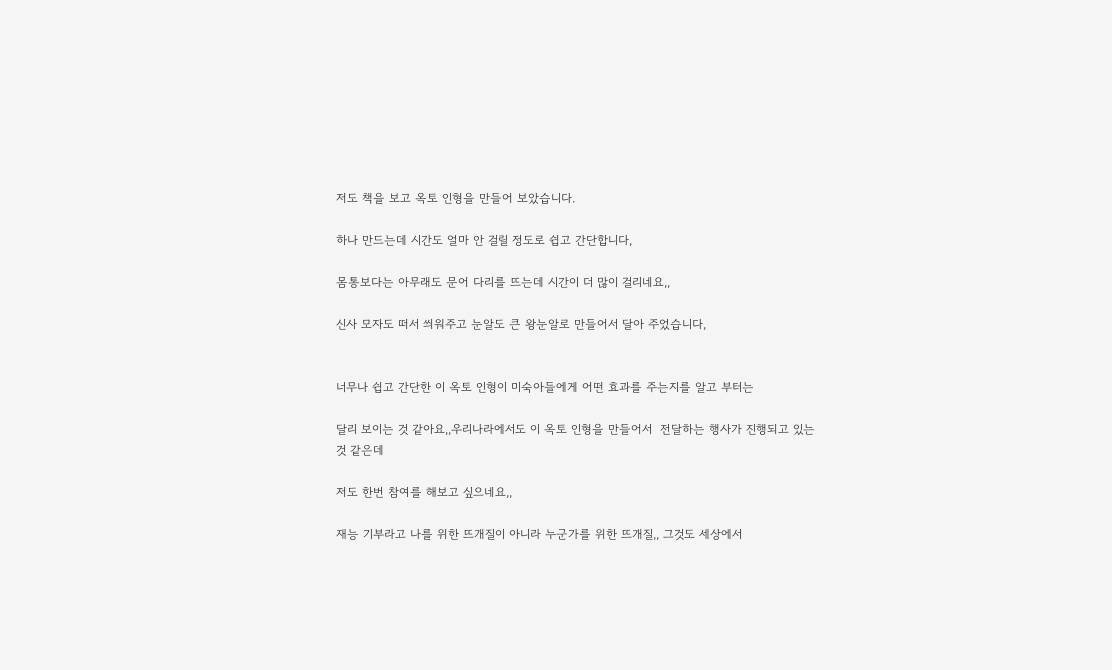저도 책을 보고 옥토 인형을 만들어 보았습니다.

하나 만드는데 시간도 얼마 안 걸릴 정도로 쉽고 간단합니다,

몸통보다는 아무래도 문어 다리를 뜨는데 시간이 더 많이 걸리네요,,

신사 모자도 떠서 씌워주고 눈알도 큰 왕눈알로 만들어서 달아 주었습니다,


너무나 쉽고 간단한 이 옥토 인형이 미숙아들에게 어떤 효과를 주는지를 알고 부터는

달리 보이는 것 같아요,,우리나라에서도 이 옥토 인형을 만들어서  전달하는 행사가 진행되고 있는 것 같은데

저도 한번 참여를 해보고 싶으네요,,

재능 기부라고 나를 위한 뜨개질이 아니라 누군가를 위한 뜨개질,, 그것도 세상에서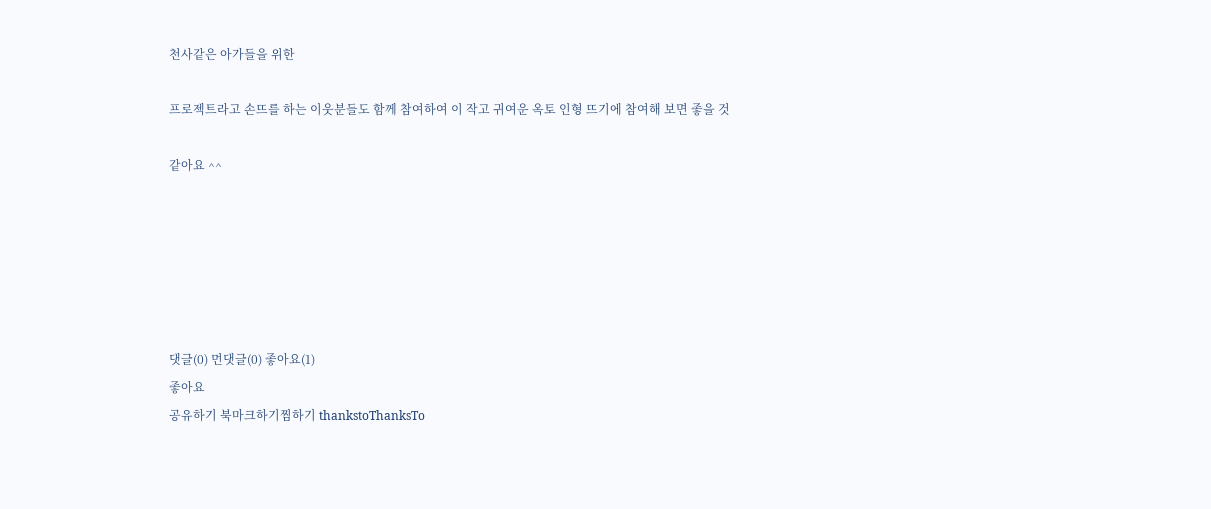천사같은 아가들을 위한

프로젝트라고 손뜨를 하는 이웃분들도 함께 참여하여 이 작고 귀여운 옥토 인형 뜨기에 참여해 보면 좋을 것

같아요 ^^






댓글(0) 먼댓글(0) 좋아요(1)
좋아요
공유하기 북마크하기찜하기 thankstoThanksTo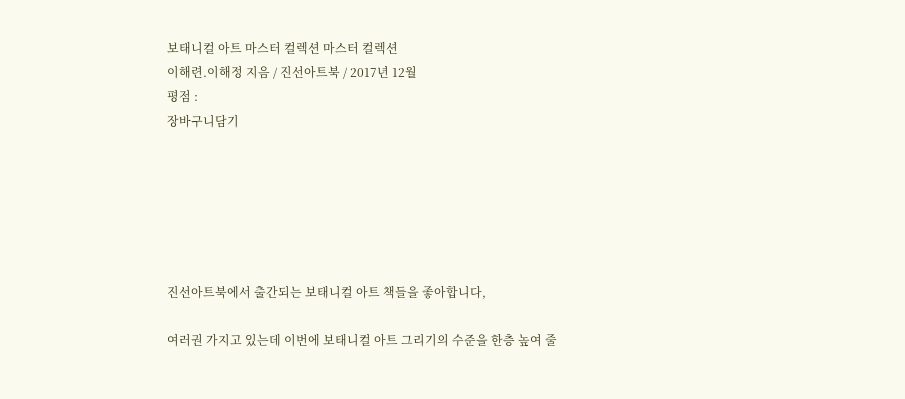보태니컬 아트 마스터 컬렉션 마스터 컬렉션
이해련.이해정 지음 / 진선아트북 / 2017년 12월
평점 :
장바구니담기






진선아트북에서 출간되는 보태니컬 아트 책들을 좋아합니다,

여러권 가지고 있는데 이번에 보태니컬 아트 그리기의 수준을 한층 높여 줄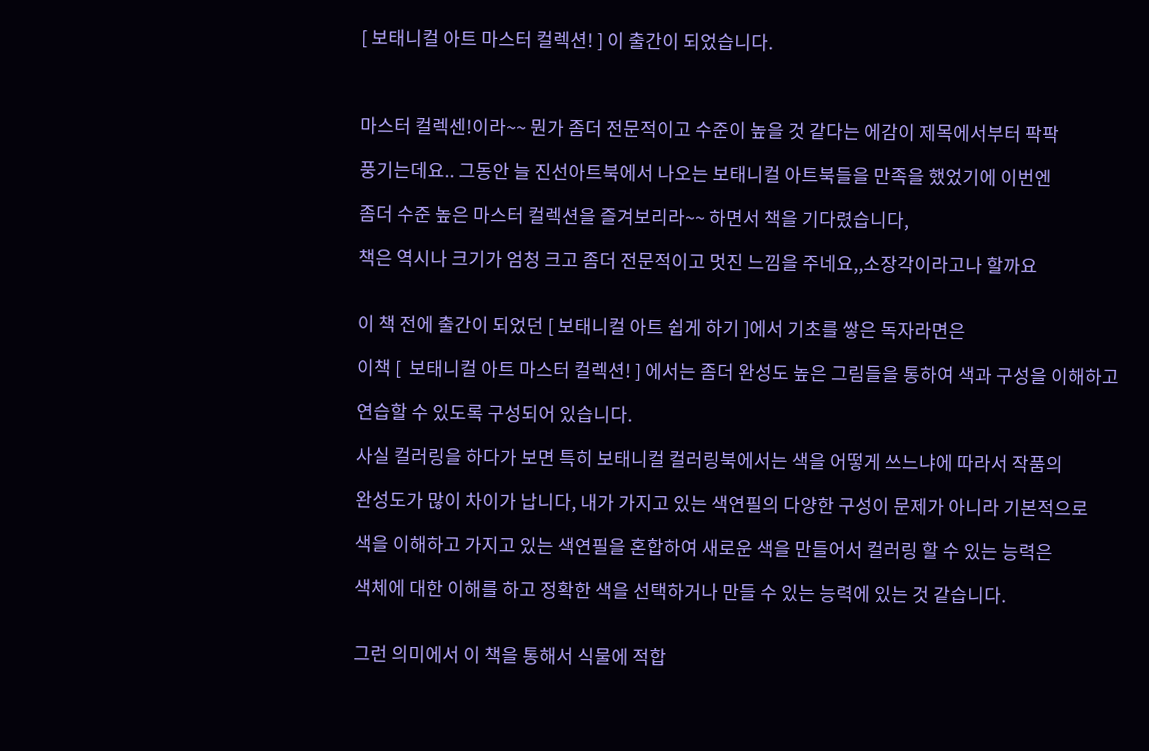[ 보태니컬 아트 마스터 컬렉션! ] 이 출간이 되었습니다.



마스터 컬렉센!이라~~ 뭔가 좀더 전문적이고 수준이 높을 것 같다는 에감이 제목에서부터 팍팍

풍기는데요.. 그동안 늘 진선아트북에서 나오는 보태니컬 아트북들을 만족을 했었기에 이번엔

좀더 수준 높은 마스터 컬렉션을 즐겨보리라~~ 하면서 책을 기다렸습니다,

책은 역시나 크기가 엄청 크고 좀더 전문적이고 멋진 느낌을 주네요,,소장각이라고나 할까요


이 책 전에 출간이 되었던 [ 보태니컬 아트 쉽게 하기 ]에서 기초를 쌓은 독자라면은

이책 [  보태니컬 아트 마스터 컬렉션! ] 에서는 좀더 완성도 높은 그림들을 통하여 색과 구성을 이해하고

연습할 수 있도록 구성되어 있습니다.

사실 컬러링을 하다가 보면 특히 보태니컬 컬러링북에서는 색을 어떻게 쓰느냐에 따라서 작품의

완성도가 많이 차이가 납니다, 내가 가지고 있는 색연필의 다양한 구성이 문제가 아니라 기본적으로

색을 이해하고 가지고 있는 색연필을 혼합하여 새로운 색을 만들어서 컬러링 할 수 있는 능력은

색체에 대한 이해를 하고 정확한 색을 선택하거나 만들 수 있는 능력에 있는 것 같습니다.


그런 의미에서 이 책을 통해서 식물에 적합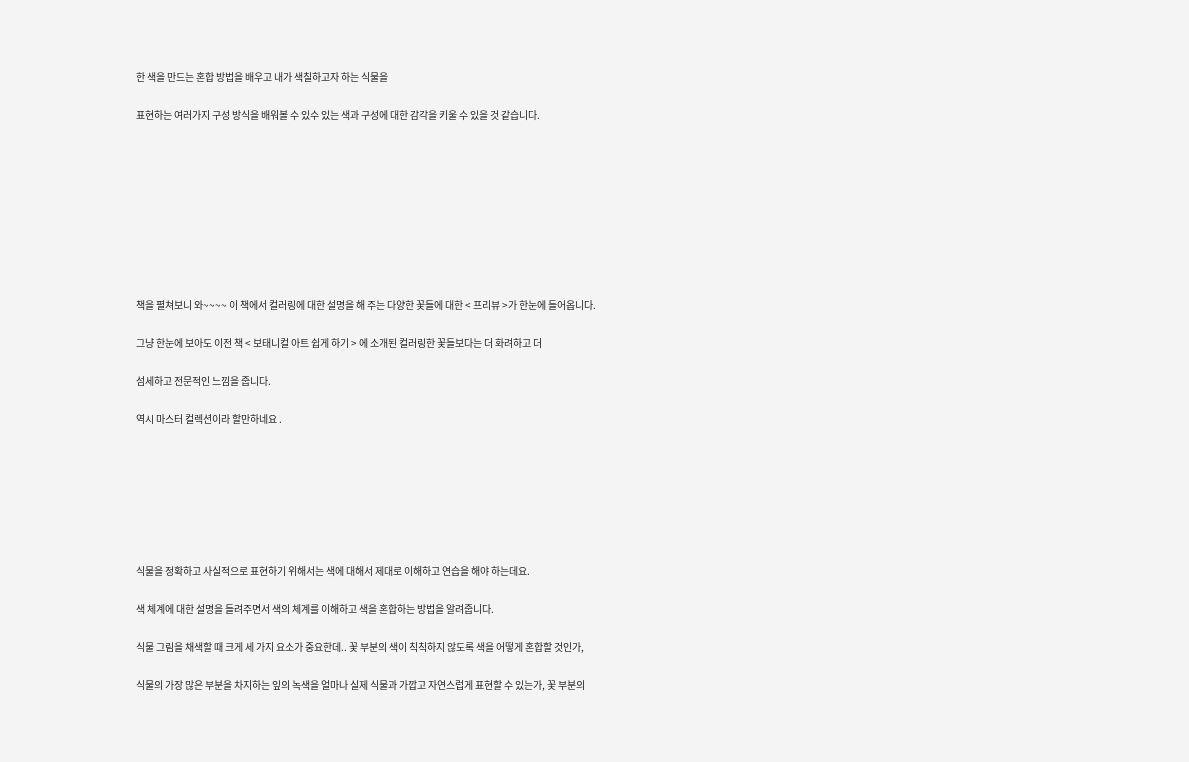한 색을 만드는 혼합 방법을 배우고 내가 색칠하고자 하는 식물을

표현하는 여러가지 구성 방식을 배워볼 수 있수 있는 색과 구성에 대한 감각을 키울 수 있을 것 같습니다.









책을 펼쳐보니 와~~~~ 이 책에서 컬러링에 대한 설명을 해 주는 다양한 꽃들에 대한 < 프리뷰 >가 한눈에 들어옵니다.

그냥 한눈에 보아도 이전 책 < 보태니컬 아트 쉽게 하기 > 에 소개된 컬러링한 꽃들보다는 더 화려하고 더

섬세하고 전문적인 느낌을 줍니다.

역시 마스터 컬렉션이라 할만하네요 .







식물을 정확하고 사실적으로 표현하기 위해서는 색에 대해서 제대로 이해하고 연습을 해야 하는데요.

색 체계에 대한 설명을 들려주면서 색의 체계를 이해하고 색을 혼합하는 방법을 알려줍니다.

식물 그림을 채색할 때 크게 세 가지 요소가 중요한데.. 꽃 부분의 색이 칙칙하지 않도록 색을 어떻게 혼합할 것인가,

식물의 가장 많은 부분을 차지하는 잎의 녹색을 얼마나 실제 식물과 가깝고 자연스럽게 표현할 수 있는가, 꽃 부분의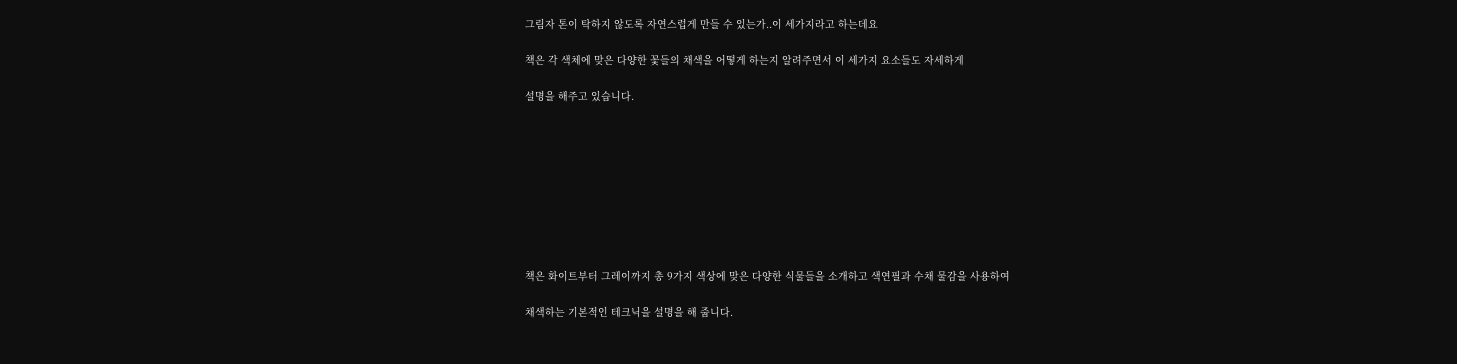그림자 톤이 탁하지 않도록 자연스럽게 만들 수 있는가..이 세가지라고 하는데요

책은 각 색체에 맞은 다양한 꽃들의 채색을 어떻게 하는지 알려주면서 이 세가지 요소들도 자세하게

설명을 해주고 있습니다.









책은 화이트부터 그레이까지 총 9가지 색상에 맞은 다양한 식물들을 소개하고 색연필과 수채 물감을 사용하여

채색하는 기본적인 테크닉을 설명을 해 줍니다.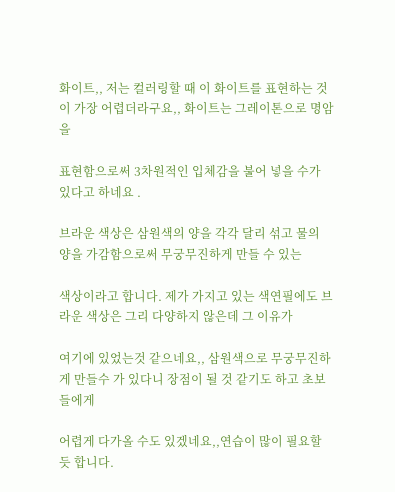화이트,, 저는 컬러링할 때 이 화이트를 표현하는 것이 가장 어렵더라구요,, 화이트는 그레이톤으로 명암을

표현함으로써 3차원적인 입체감을 불어 넣을 수가 있다고 하네요 .

브라운 색상은 삼원색의 양을 각각 달리 섞고 물의 양을 가감함으로써 무궁무진하게 만들 수 있는

색상이라고 합니다. 제가 가지고 있는 색연필에도 브라운 색상은 그리 다양하지 않은데 그 이유가

여기에 있었는것 같으네요,, 삼원색으로 무궁무진하게 만들수 가 있다니 장점이 될 것 같기도 하고 초보들에게

어렵게 다가올 수도 있겠네요,,연습이 많이 필요할 듯 합니다.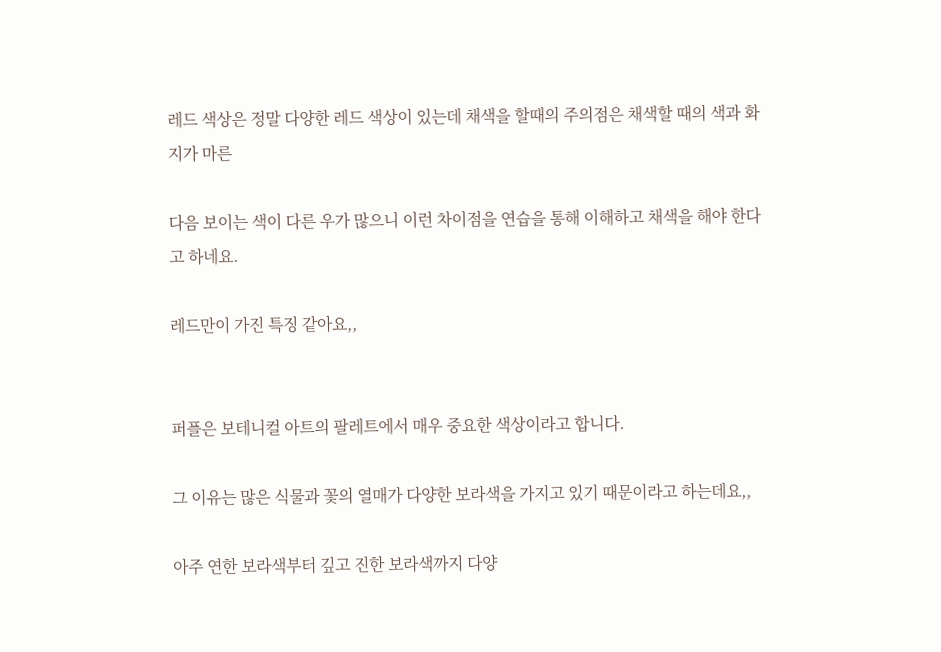레드 색상은 정말 다양한 레드 색상이 있는데 채색을 할때의 주의점은 채색할 때의 색과 화지가 마른

다음 보이는 색이 다른 우가 많으니 이런 차이점을 연습을 통해 이해하고 채색을 해야 한다고 하네요.

레드만이 가진 특징 같아요,,


퍼플은 보테니컬 아트의 팔레트에서 매우 중요한 색상이라고 합니다.

그 이유는 많은 식물과 꽃의 열매가 다양한 보라색을 가지고 있기 때문이라고 하는데요,,

아주 연한 보라색부터 깊고 진한 보라색까지 다양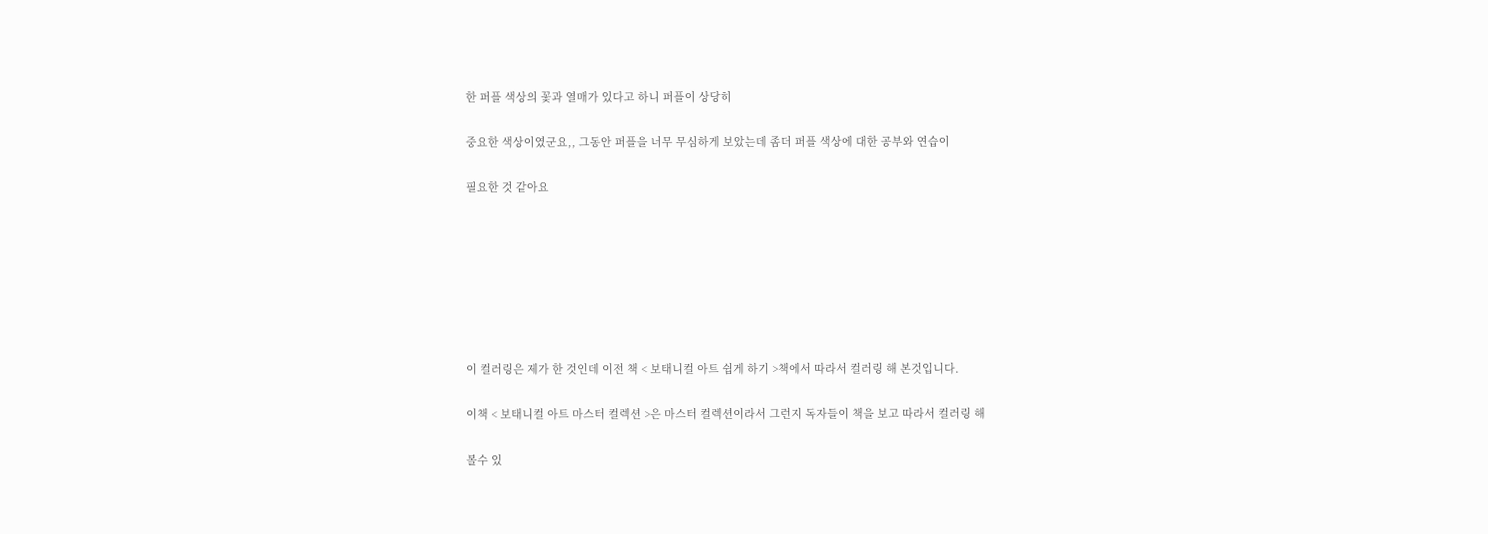한 퍼플 색상의 꽃과 열매가 있다고 하니 퍼플이 상당히

중요한 색상이였군요,, 그동안 퍼플을 너무 무심하게 보았는데 좀더 퍼플 색상에 대한 공부와 연습이

필요한 것 같아요







이 컬러링은 제가 한 것인데 이전 책 < 보태니컬 아트 쉽게 하기 >책에서 따라서 컬러링 해 본것입니다.

이책 < 보태니컬 아트 마스터 컬렉션 >은 마스터 컬렉션이라서 그런지 독자들이 책을 보고 따라서 컬러링 해

볼수 있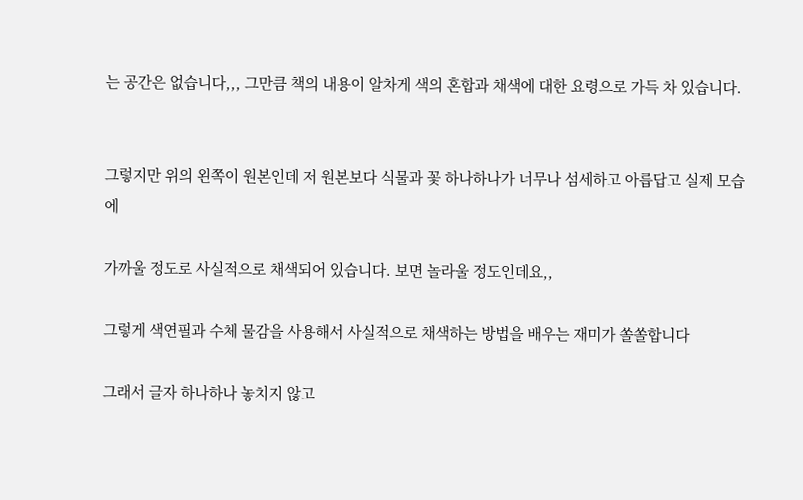는 공간은 없습니다,,, 그만큼 책의 내용이 알차게 색의 혼합과 채색에 대한 요령으로 가득 차 있습니다.


그렇지만 위의 왼쪽이 원본인데 저 원본보다 식물과 꽃 하나하나가 너무나 섬세하고 아릅답고 실제 모습에

가까울 정도로 사실적으로 채색되어 있습니다. 보면 놀라울 정도인데요,,

그렇게 색연필과 수체 물감을 사용해서 사실적으로 채색하는 방법을 배우는 재미가 쏠쏠합니다

그래서 글자 하나하나 놓치지 않고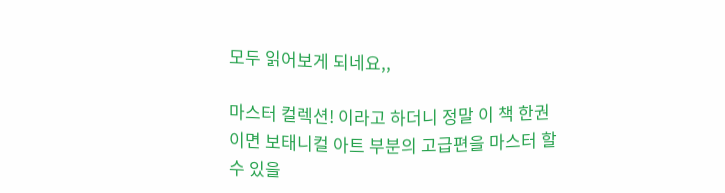모두 읽어보게 되네요,,

마스터 컬렉션! 이라고 하더니 정말 이 책 한권이면 보태니컬 아트 부분의 고급편을 마스터 할 수 있을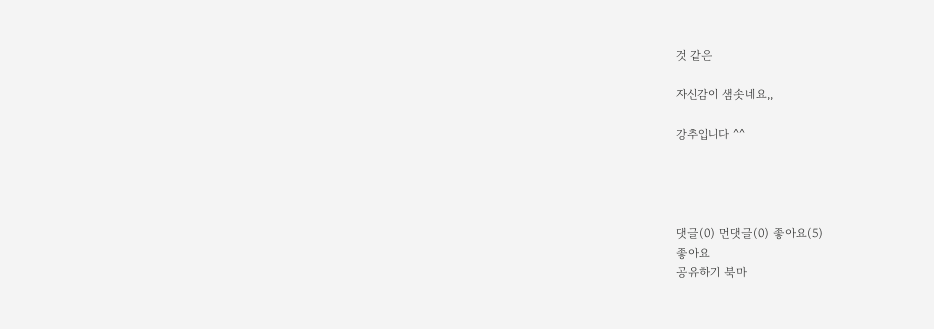것 같은

자신감이 샘솟네요,,

강추입니다 ^^




댓글(0) 먼댓글(0) 좋아요(5)
좋아요
공유하기 북마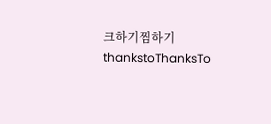크하기찜하기 thankstoThanksTo